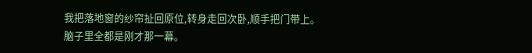我把落地窗的纱帘扯回原位,转身走回次卧,顺手把门带上。
脑子里全都是刚才那一幕。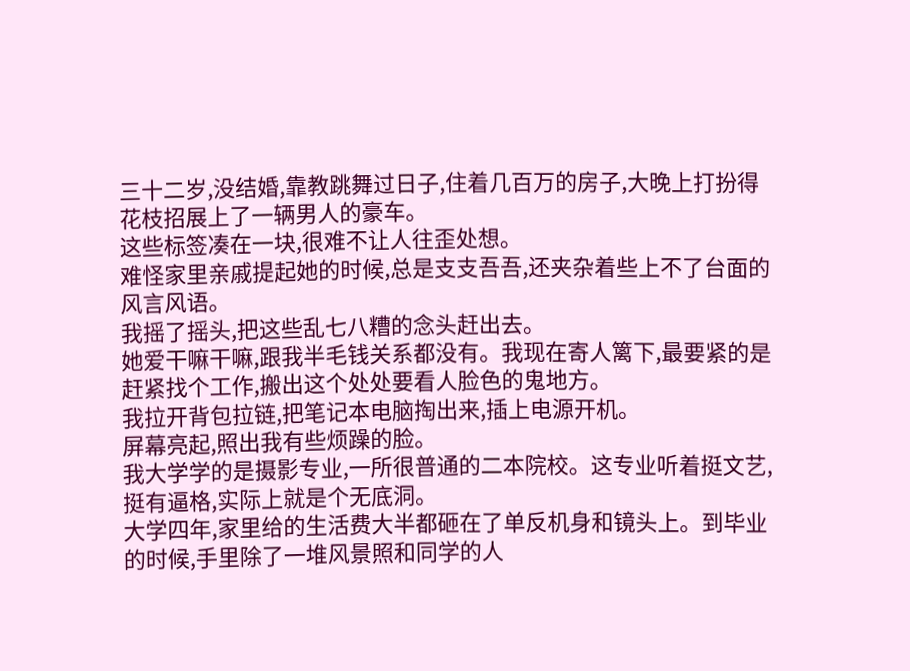三十二岁,没结婚,靠教跳舞过日子,住着几百万的房子,大晚上打扮得花枝招展上了一辆男人的豪车。
这些标签凑在一块,很难不让人往歪处想。
难怪家里亲戚提起她的时候,总是支支吾吾,还夹杂着些上不了台面的风言风语。
我摇了摇头,把这些乱七八糟的念头赶出去。
她爱干嘛干嘛,跟我半毛钱关系都没有。我现在寄人篱下,最要紧的是赶紧找个工作,搬出这个处处要看人脸色的鬼地方。
我拉开背包拉链,把笔记本电脑掏出来,插上电源开机。
屏幕亮起,照出我有些烦躁的脸。
我大学学的是摄影专业,一所很普通的二本院校。这专业听着挺文艺,挺有逼格,实际上就是个无底洞。
大学四年,家里给的生活费大半都砸在了单反机身和镜头上。到毕业的时候,手里除了一堆风景照和同学的人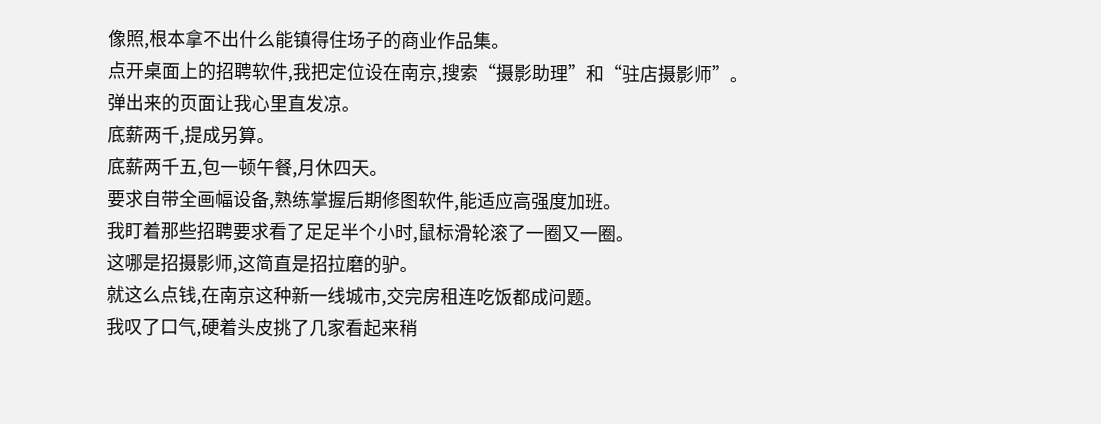像照,根本拿不出什么能镇得住场子的商业作品集。
点开桌面上的招聘软件,我把定位设在南京,搜索“摄影助理”和“驻店摄影师”。
弹出来的页面让我心里直发凉。
底薪两千,提成另算。
底薪两千五,包一顿午餐,月休四天。
要求自带全画幅设备,熟练掌握后期修图软件,能适应高强度加班。
我盯着那些招聘要求看了足足半个小时,鼠标滑轮滚了一圈又一圈。
这哪是招摄影师,这简直是招拉磨的驴。
就这么点钱,在南京这种新一线城市,交完房租连吃饭都成问题。
我叹了口气,硬着头皮挑了几家看起来稍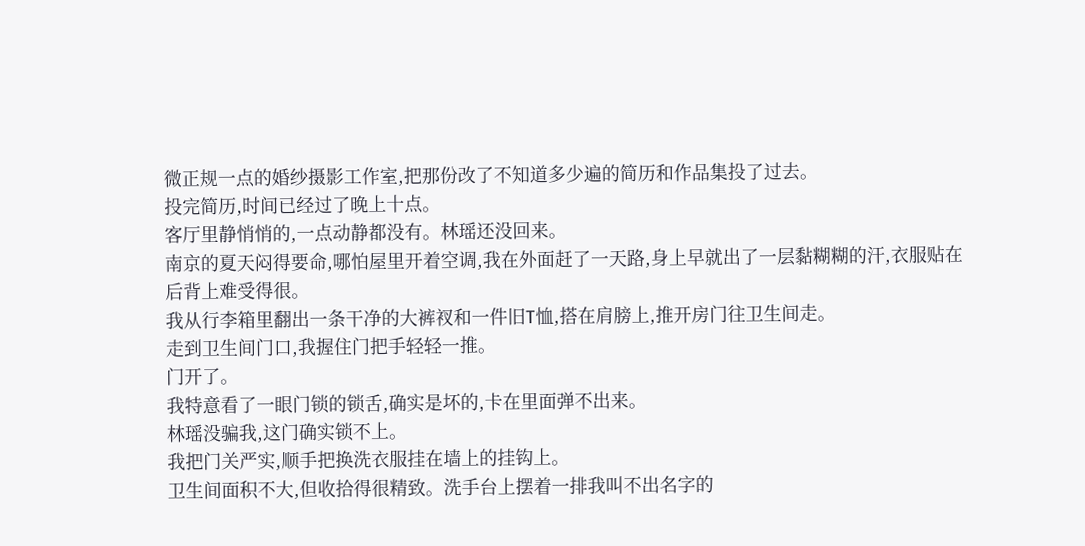微正规一点的婚纱摄影工作室,把那份改了不知道多少遍的简历和作品集投了过去。
投完简历,时间已经过了晚上十点。
客厅里静悄悄的,一点动静都没有。林瑶还没回来。
南京的夏天闷得要命,哪怕屋里开着空调,我在外面赶了一天路,身上早就出了一层黏糊糊的汗,衣服贴在后背上难受得很。
我从行李箱里翻出一条干净的大裤衩和一件旧T恤,搭在肩膀上,推开房门往卫生间走。
走到卫生间门口,我握住门把手轻轻一推。
门开了。
我特意看了一眼门锁的锁舌,确实是坏的,卡在里面弹不出来。
林瑶没骗我,这门确实锁不上。
我把门关严实,顺手把换洗衣服挂在墙上的挂钩上。
卫生间面积不大,但收拾得很精致。洗手台上摆着一排我叫不出名字的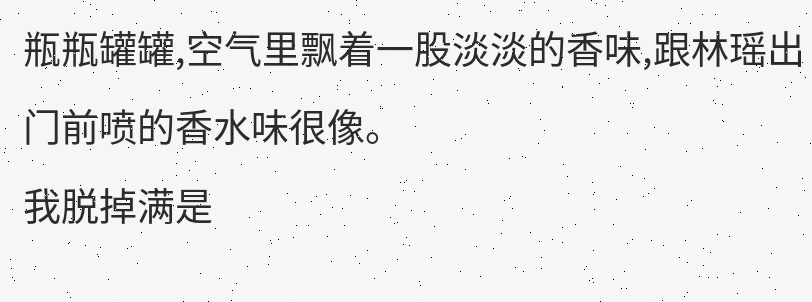瓶瓶罐罐,空气里飘着一股淡淡的香味,跟林瑶出门前喷的香水味很像。
我脱掉满是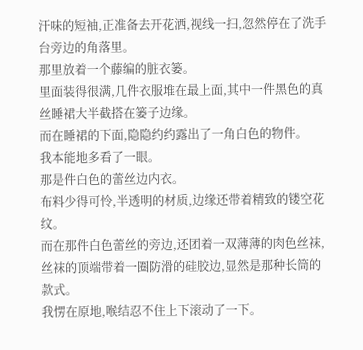汗味的短袖,正准备去开花洒,视线一扫,忽然停在了洗手台旁边的角落里。
那里放着一个藤编的脏衣篓。
里面装得很满,几件衣服堆在最上面,其中一件黑色的真丝睡裙大半截搭在篓子边缘。
而在睡裙的下面,隐隐约约露出了一角白色的物件。
我本能地多看了一眼。
那是件白色的蕾丝边内衣。
布料少得可怜,半透明的材质,边缘还带着精致的镂空花纹。
而在那件白色蕾丝的旁边,还团着一双薄薄的肉色丝袜,丝袜的顶端带着一圈防滑的硅胶边,显然是那种长筒的款式。
我愣在原地,喉结忍不住上下滚动了一下。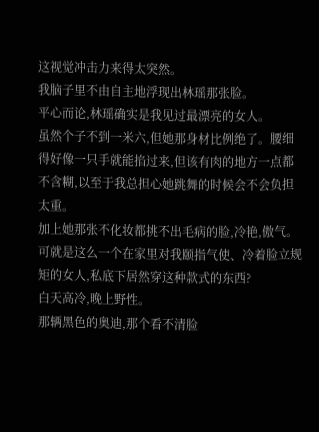这视觉冲击力来得太突然。
我脑子里不由自主地浮现出林瑶那张脸。
平心而论,林瑶确实是我见过最漂亮的女人。
虽然个子不到一米六,但她那身材比例绝了。腰细得好像一只手就能掐过来,但该有肉的地方一点都不含糊,以至于我总担心她跳舞的时候会不会负担太重。
加上她那张不化妆都挑不出毛病的脸,冷艳,傲气。
可就是这么一个在家里对我颐指气使、冷着脸立规矩的女人,私底下居然穿这种款式的东西?
白天高冷,晚上野性。
那辆黑色的奥迪,那个看不清脸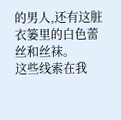的男人,还有这脏衣篓里的白色蕾丝和丝袜。
这些线索在我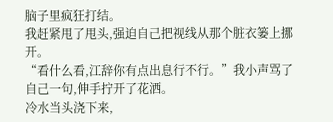脑子里疯狂打结。
我赶紧甩了甩头,强迫自己把视线从那个脏衣篓上挪开。
“看什么看,江辞你有点出息行不行。”我小声骂了自己一句,伸手拧开了花洒。
冷水当头浇下来,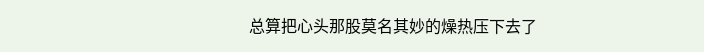总算把心头那股莫名其妙的燥热压下去了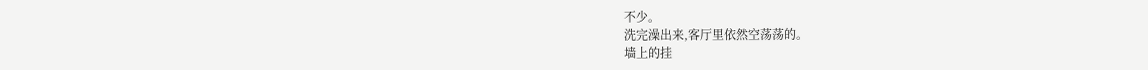不少。
洗完澡出来,客厅里依然空荡荡的。
墙上的挂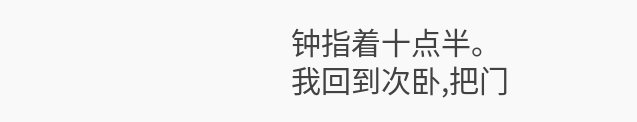钟指着十点半。
我回到次卧,把门